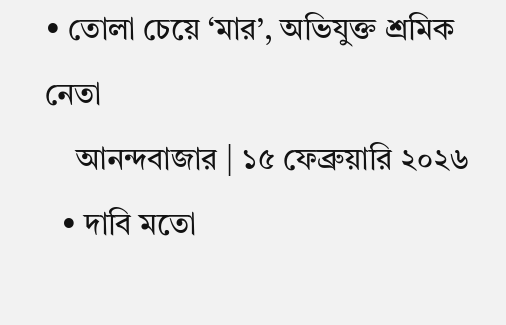• তোলা চেয়ে ‘মার’, অভিযুক্ত শ্রমিক নেতা
    আনন্দবাজার | ১৫ ফেব্রুয়ারি ২০২৬
  • দাবি মতো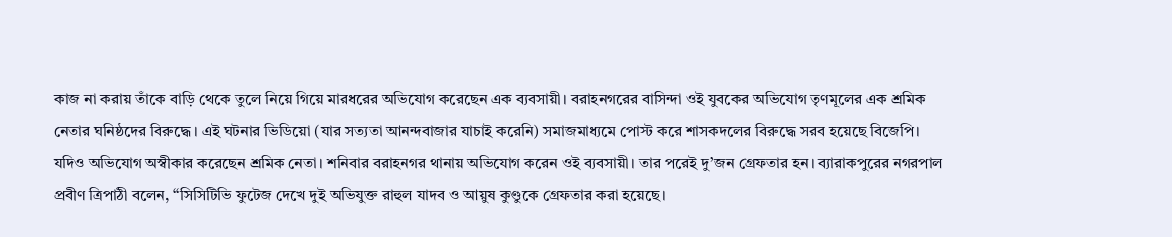কাজ না করায় তাঁকে বাড়ি থেকে তুলে নিয়ে গিয়ে মারধরের অভিযোগ করেছেন এক ব্যবসায়ী। বরাহনগরের বাসিন্দা ওই যুবকের অভিযোগ তৃণমূলের এক শ্রমিক নেতার ঘনিষ্ঠদের বিরুদ্ধে। এই ঘটনার ভিডিয়ো (যার সত্যতা আনন্দবাজার যাচাই করেনি) সমাজমাধ্যমে পোস্ট করে শাসকদলের বিরুদ্ধে সরব হয়েছে বিজেপি। যদিও অভিযোগ অস্বীকার করেছেন শ্রমিক নেতা। শনিবার বরাহনগর থানায় অভিযোগ করেন ওই ব্যবসায়ী। তার পরেই দু’জন গ্রেফতার হন। ব্যারাকপুরের নগরপাল প্রবীণ ত্রিপাঠী বলেন, ‘‘সিসিটিভি ফুটেজ দেখে দুই অভিযুক্ত রাহুল যাদব ও আয়ুষ কুণ্ডুকে গ্রেফতার করা হয়েছে।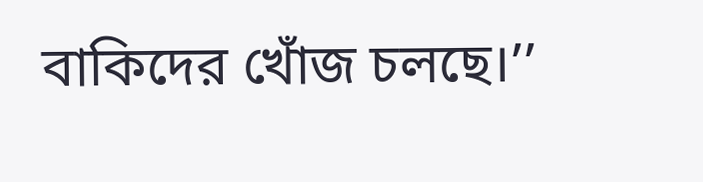বাকিদের খোঁজ চলছে।’’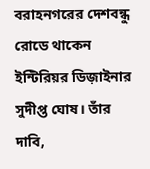বরাহনগরের দেশবন্ধু রোডে থাকেন ইন্টিরিয়র ডিজ়াইনার সুদীপ্ত ঘোষ। তাঁর দাবি,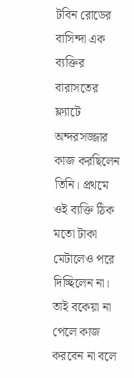টবিন রোডের বাসিন্দা এক ব্যক্তির বারাসতের ফ্ল্যাটে অন্দরসজ্জার কাজ করছিলেন তিনি। প্রথমে ওই ব্যক্তি ঠিক মতো টাকা মেটালেও পরে দিচ্ছিলেন না। তাই বকেয়া না পেলে কাজ করবেন না বলে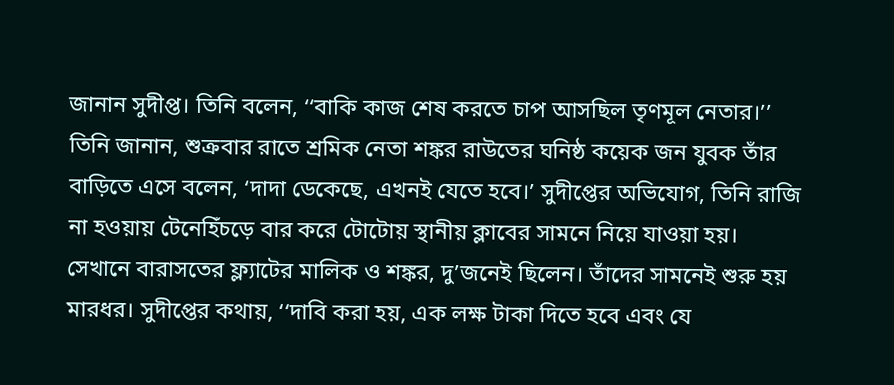জানান সুদীপ্ত। তিনি বলেন, ‘‘বাকি কাজ শেষ করতে চাপ আসছিল তৃণমূল নেতার।’’ তিনি জানান, শুক্রবার রাতে শ্রমিক নেতা শঙ্কর রাউতের ঘনিষ্ঠ কয়েক জন যুবক তাঁর বাড়িতে এসে বলেন, ‘দাদা ডেকেছে, এখনই যেতে হবে।’ সুদীপ্তের অভিযোগ, তিনি রাজি না হওয়ায় টেনেহিঁচড়ে বার করে টোটোয় স্থানীয় ক্লাবের সামনে নিয়ে যাওয়া হয়। সেখানে বারাসতের ফ্ল্যাটের মালিক ও শঙ্কর, দু’জনেই ছিলেন। তাঁদের সামনেই শুরু হয় মারধর। সুদীপ্তের কথায়, ‘‘দাবি করা হয়, এক লক্ষ টাকা দিতে হবে এবং যে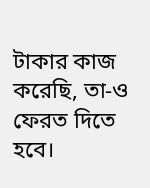টাকার কাজ করেছি, তা-ও ফেরত দিতে হবে।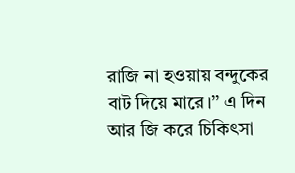রাজি না হওয়ায় বন্দুকের বাট দিয়ে মারে।’’ এ দিন আর জি করে চিকিৎসা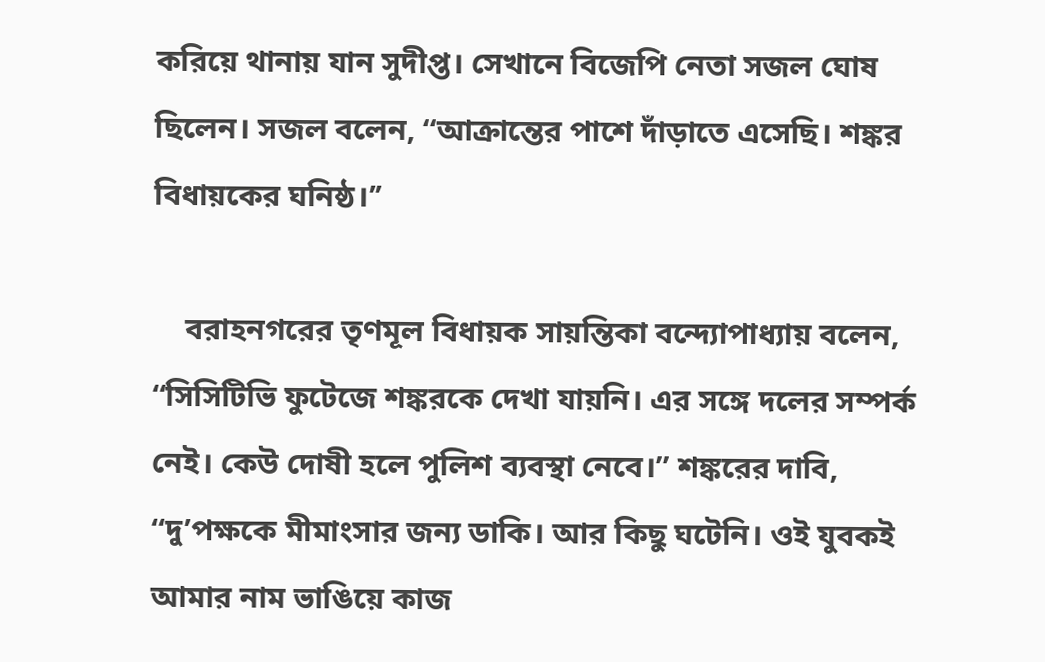করিয়ে থানায় যান সুদীপ্ত। সেখানে বিজেপি নেতা সজল ঘোষ ছিলেন। সজল বলেন, ‘‘আক্রান্তের পাশে দাঁড়াতে এসেছি। শঙ্কর বিধায়কের ঘনিষ্ঠ।’’

    বরাহনগরের তৃণমূল বিধায়ক সায়ন্তিকা বন্দ্যোপাধ্যায় বলেন, ‘‘সিসিটিভি ফুটেজে শঙ্করকে দেখা যায়নি। এর সঙ্গে দলের সম্পর্ক নেই। কেউ দোষী হলে পুলিশ ব্যবস্থা নেবে।’’ শঙ্করের দাবি, ‘‘দু’পক্ষকে মীমাংসার জন্য ডাকি। আর কিছু ঘটেনি। ওই যুবকই আমার নাম ভাঙিয়ে কাজ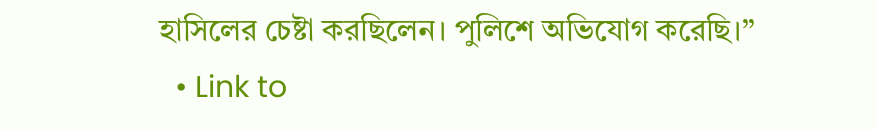হাসিলের চেষ্টা করছিলেন। পুলিশে অভিযোগ করেছি।’’
  • Link to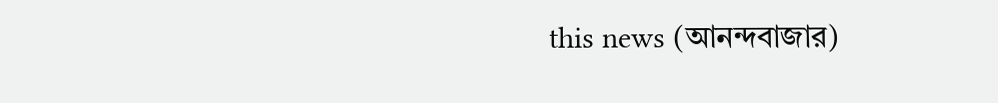this news (আনন্দবাজার)